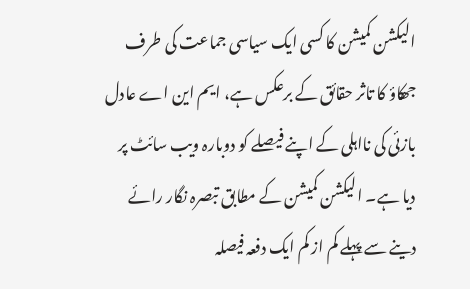الیکشن کمیشن کا کسی ایک سیاسی جماعت کی طرف جھکاؤ کا تاثر حقائق کے برعکس ہے، ایم این اے عادل بازئی کی نااہلی کے اپنے فیصلے کو دوبارہ ویب سائٹ پر دیا ہے۔ الیکشن کمیشن کے مطابق تبصرہ نگار رائے دینے سے پہلے کم از کم ایک دفعہ فیصلہ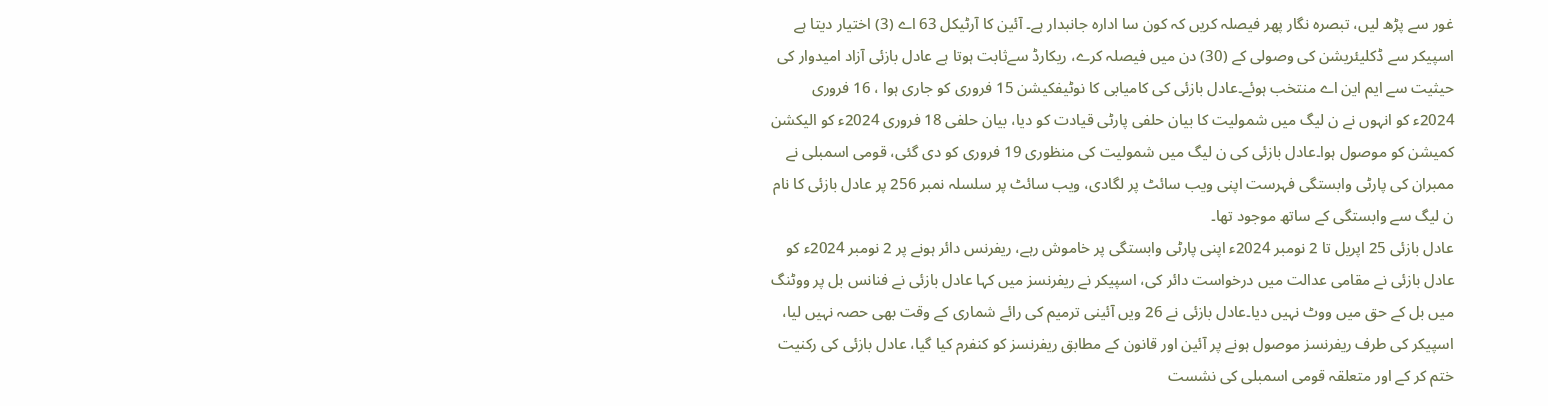غور سے پڑھ لیں، تبصرہ نگار پھر فیصلہ کریں کہ کون سا ادارہ جانبدار ہے۔ آئین کا آرٹیکل 63 اے (3) اختیار دیتا ہے اسپیکر سے ڈکلیئریشن کی وصولی کے (30) دن میں فیصلہ کرے، ریکارڈ سےثابت ہوتا ہے عادل بازئی آزاد امیدوار کی حیثیت سے ایم این اے منتخب ہوئے۔عادل بازئی کی کامیابی کا نوٹیفکیشن 15 فروری کو جاری ہوا ، 16 فروری 2024ء کو انہوں نے ن لیگ میں شمولیت کا بیان حلفی پارٹی قیادت کو دیا، بیان حلفی 18 فروری 2024ء کو الیکشن کمیشن کو موصول ہوا۔عادل بازئی کی ن لیگ میں شمولیت کی منظوری 19 فروری کو دی گئی، قومی اسمبلی نے ممبران کی پارٹی وابستگی فہرست اپنی ویب سائٹ پر لگادی، ویب سائٹ پر سلسلہ نمبر 256 پر عادل بازئی کا نام ن لیگ سے وابستگی کے ساتھ موجود تھا۔
عادل بازئی 25 اپریل تا 2 نومبر 2024ء اپنی پارٹی وابستگی پر خاموش رہے، ریفرنس دائر ہونے پر 2 نومبر 2024ء کو عادل بازئی نے مقامی عدالت میں درخواست دائر کی، اسپیکر نے ریفرنسز میں کہا عادل بازئی نے فنانس بل پر ووٹنگ میں بل کے حق میں ووٹ نہیں دیا۔عادل بازئی نے 26 ویں آئینی ترمیم کی رائے شماری کے وقت بھی حصہ نہیں لیا، اسپیکر کی طرف ریفرنسز موصول ہونے پر آئین اور قانون کے مطابق ریفرنسز کو کنفرم کیا گیا، عادل بازئی کی رکنیت ختم کر کے اور متعلقہ قومی اسمبلی کی نشست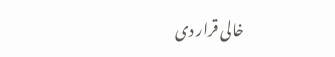خالی قرار دی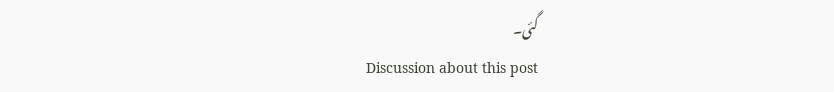گئی۔
Discussion about this post